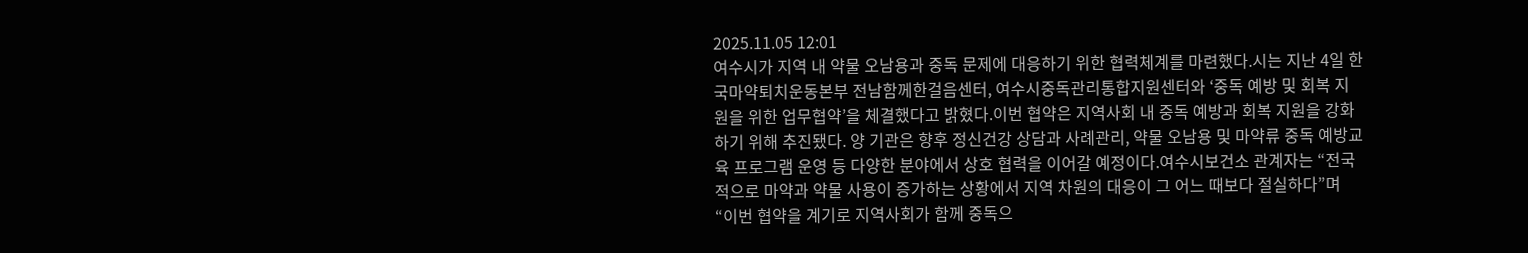2025.11.05 12:01
여수시가 지역 내 약물 오남용과 중독 문제에 대응하기 위한 협력체계를 마련했다.시는 지난 4일 한국마약퇴치운동본부 전남함께한걸음센터, 여수시중독관리통합지원센터와 ‘중독 예방 및 회복 지원을 위한 업무협약’을 체결했다고 밝혔다.이번 협약은 지역사회 내 중독 예방과 회복 지원을 강화하기 위해 추진됐다. 양 기관은 향후 정신건강 상담과 사례관리, 약물 오남용 및 마약류 중독 예방교육 프로그램 운영 등 다양한 분야에서 상호 협력을 이어갈 예정이다.여수시보건소 관계자는 “전국적으로 마약과 약물 사용이 증가하는 상황에서 지역 차원의 대응이 그 어느 때보다 절실하다”며 “이번 협약을 계기로 지역사회가 함께 중독으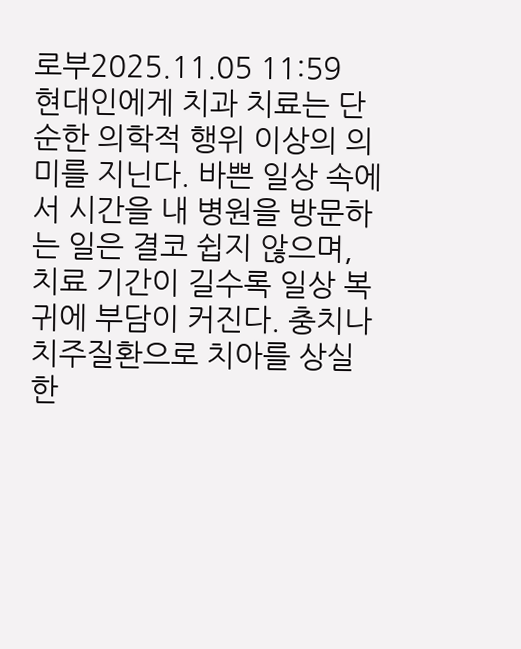로부2025.11.05 11:59
현대인에게 치과 치료는 단순한 의학적 행위 이상의 의미를 지닌다. 바쁜 일상 속에서 시간을 내 병원을 방문하는 일은 결코 쉽지 않으며, 치료 기간이 길수록 일상 복귀에 부담이 커진다. 충치나 치주질환으로 치아를 상실한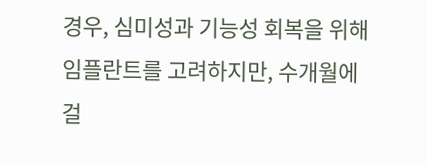경우, 심미성과 기능성 회복을 위해 임플란트를 고려하지만, 수개월에 걸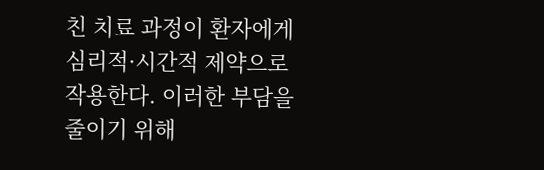친 치료 과정이 환자에게 심리적·시간적 제약으로 작용한다. 이러한 부담을 줄이기 위해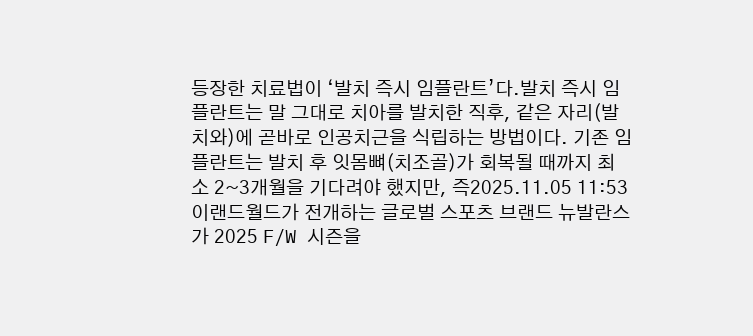등장한 치료법이 ‘발치 즉시 임플란트’다.발치 즉시 임플란트는 말 그대로 치아를 발치한 직후, 같은 자리(발치와)에 곧바로 인공치근을 식립하는 방법이다. 기존 임플란트는 발치 후 잇몸뼈(치조골)가 회복될 때까지 최소 2~3개월을 기다려야 했지만, 즉2025.11.05 11:53
이랜드월드가 전개하는 글로벌 스포츠 브랜드 뉴발란스가 2025 F/W 시즌을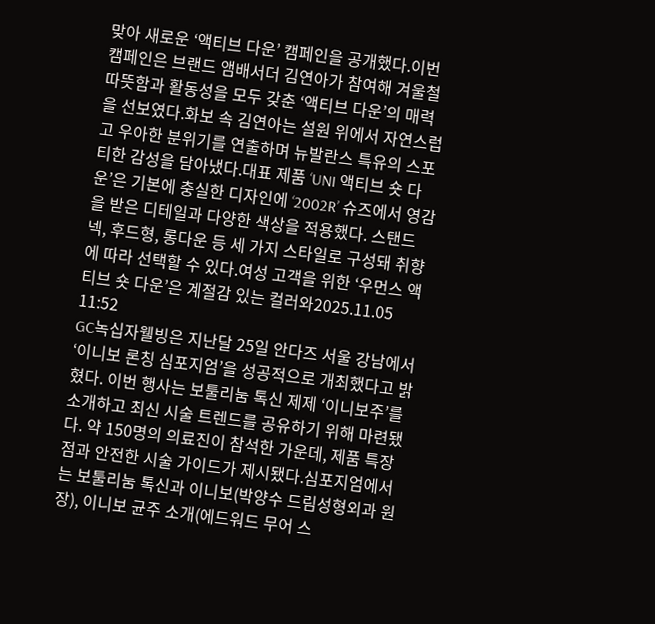맞아 새로운 ‘액티브 다운’ 캠페인을 공개했다.이번 캠페인은 브랜드 앰배서더 김연아가 참여해 겨울철 따뜻함과 활동성을 모두 갖춘 ‘액티브 다운’의 매력을 선보였다.화보 속 김연아는 설원 위에서 자연스럽고 우아한 분위기를 연출하며 뉴발란스 특유의 스포티한 감성을 담아냈다.대표 제품 ‘UNI 액티브 숏 다운’은 기본에 충실한 디자인에 ‘2002R’ 슈즈에서 영감을 받은 디테일과 다양한 색상을 적용했다. 스탠드넥, 후드형, 롱다운 등 세 가지 스타일로 구성돼 취향에 따라 선택할 수 있다.여성 고객을 위한 ‘우먼스 액티브 숏 다운’은 계절감 있는 컬러와2025.11.05 11:52
GC녹십자웰빙은 지난달 25일 안다즈 서울 강남에서 ‘이니보 론칭 심포지엄’을 성공적으로 개최했다고 밝혔다. 이번 행사는 보툴리눔 톡신 제제 ‘이니보주’를 소개하고 최신 시술 트렌드를 공유하기 위해 마련됐다. 약 150명의 의료진이 참석한 가운데, 제품 특장점과 안전한 시술 가이드가 제시됐다.심포지엄에서는 보툴리눔 톡신과 이니보(박양수 드림성형외과 원장), 이니보 균주 소개(에드워드 무어 스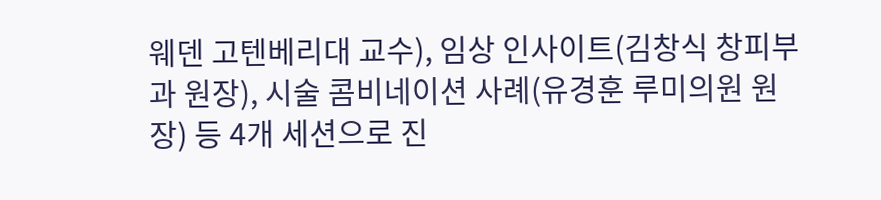웨덴 고텐베리대 교수), 임상 인사이트(김창식 창피부과 원장), 시술 콤비네이션 사례(유경훈 루미의원 원장) 등 4개 세션으로 진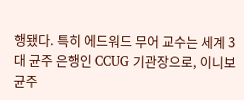행됐다. 특히 에드워드 무어 교수는 세계 3대 균주 은행인 CCUG 기관장으로, 이니보 균주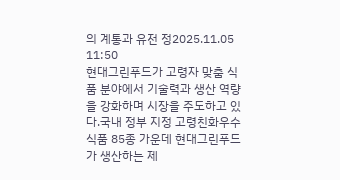의 계통과 유전 정2025.11.05 11:50
현대그린푸드가 고령자 맞춤 식품 분야에서 기술력과 생산 역량을 강화하며 시장을 주도하고 있다.국내 정부 지정 고령친화우수식품 85종 가운데 현대그린푸드가 생산하는 제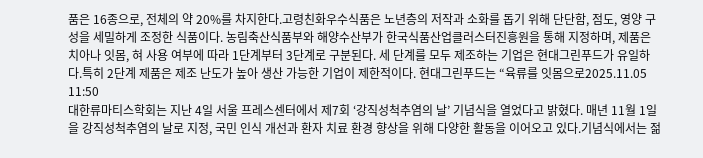품은 16종으로, 전체의 약 20%를 차지한다.고령친화우수식품은 노년층의 저작과 소화를 돕기 위해 단단함, 점도, 영양 구성을 세밀하게 조정한 식품이다. 농림축산식품부와 해양수산부가 한국식품산업클러스터진흥원을 통해 지정하며, 제품은 치아나 잇몸, 혀 사용 여부에 따라 1단계부터 3단계로 구분된다. 세 단계를 모두 제조하는 기업은 현대그린푸드가 유일하다.특히 2단계 제품은 제조 난도가 높아 생산 가능한 기업이 제한적이다. 현대그린푸드는 “육류를 잇몸으로2025.11.05 11:50
대한류마티스학회는 지난 4일 서울 프레스센터에서 제7회 ‘강직성척추염의 날’ 기념식을 열었다고 밝혔다. 매년 11월 1일을 강직성척추염의 날로 지정, 국민 인식 개선과 환자 치료 환경 향상을 위해 다양한 활동을 이어오고 있다.기념식에서는 젊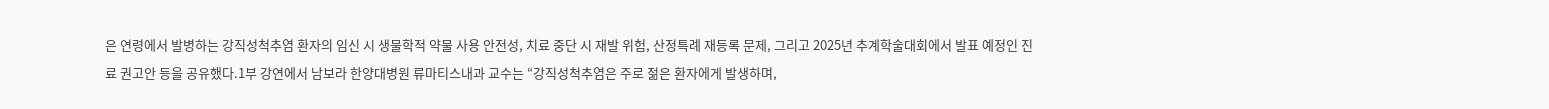은 연령에서 발병하는 강직성척추염 환자의 임신 시 생물학적 약물 사용 안전성, 치료 중단 시 재발 위험, 산정특례 재등록 문제, 그리고 2025년 추계학술대회에서 발표 예정인 진료 권고안 등을 공유했다.1부 강연에서 남보라 한양대병원 류마티스내과 교수는 “강직성척추염은 주로 젊은 환자에게 발생하며,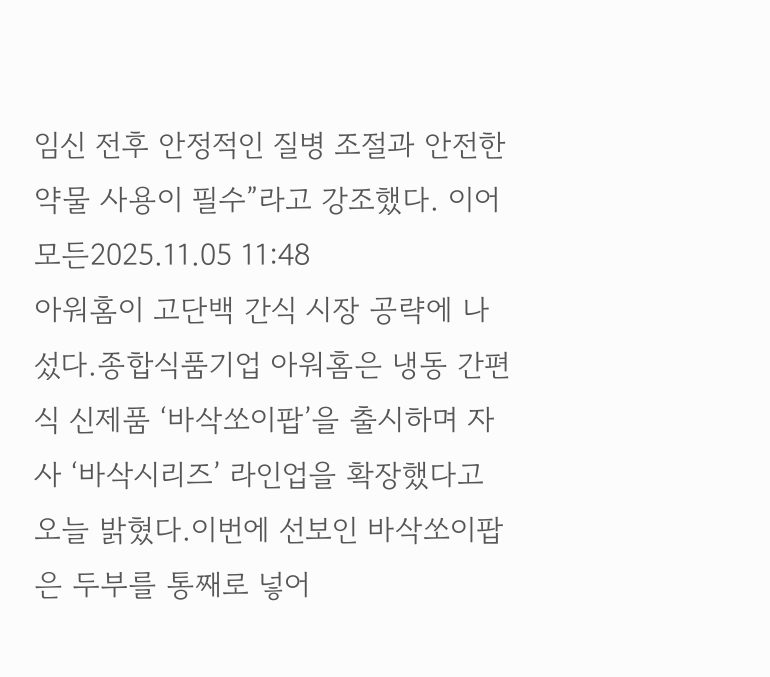임신 전후 안정적인 질병 조절과 안전한 약물 사용이 필수”라고 강조했다. 이어 모든2025.11.05 11:48
아워홈이 고단백 간식 시장 공략에 나섰다.종합식품기업 아워홈은 냉동 간편식 신제품 ‘바삭쏘이팝’을 출시하며 자사 ‘바삭시리즈’ 라인업을 확장했다고 오늘 밝혔다.이번에 선보인 바삭쏘이팝은 두부를 통째로 넣어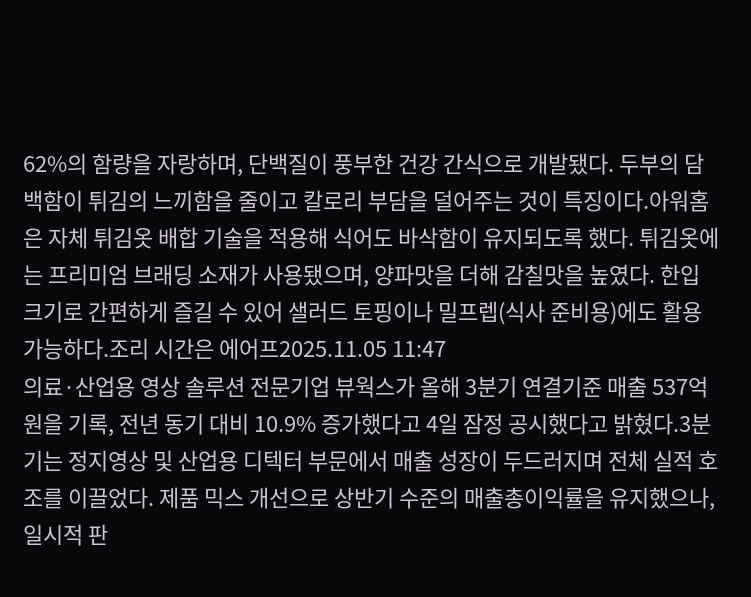62%의 함량을 자랑하며, 단백질이 풍부한 건강 간식으로 개발됐다. 두부의 담백함이 튀김의 느끼함을 줄이고 칼로리 부담을 덜어주는 것이 특징이다.아워홈은 자체 튀김옷 배합 기술을 적용해 식어도 바삭함이 유지되도록 했다. 튀김옷에는 프리미엄 브래딩 소재가 사용됐으며, 양파맛을 더해 감칠맛을 높였다. 한입 크기로 간편하게 즐길 수 있어 샐러드 토핑이나 밀프렙(식사 준비용)에도 활용 가능하다.조리 시간은 에어프2025.11.05 11:47
의료·산업용 영상 솔루션 전문기업 뷰웍스가 올해 3분기 연결기준 매출 537억 원을 기록, 전년 동기 대비 10.9% 증가했다고 4일 잠정 공시했다고 밝혔다.3분기는 정지영상 및 산업용 디텍터 부문에서 매출 성장이 두드러지며 전체 실적 호조를 이끌었다. 제품 믹스 개선으로 상반기 수준의 매출총이익률을 유지했으나, 일시적 판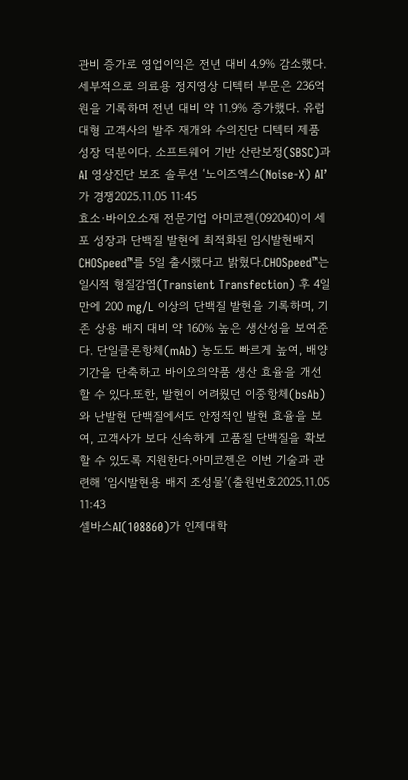관비 증가로 영업이익은 전년 대비 4.9% 감소했다.세부적으로 의료용 정지영상 디텍터 부문은 236억 원을 기록하며 전년 대비 약 11.9% 증가했다. 유럽 대형 고객사의 발주 재개와 수의진단 디텍터 제품 성장 덕분이다. 소프트웨어 기반 산란보정(SBSC)과 AI 영상진단 보조 솔루션 ‘노이즈엑스(Noise-X) AI’가 경쟁2025.11.05 11:45
효소·바이오소재 전문기업 아미코젠(092040)이 세포 성장과 단백질 발현에 최적화된 임시발현배지 CHOSpeed™를 5일 출시했다고 밝혔다.CHOSpeed™는 일시적 형질감염(Transient Transfection) 후 4일 만에 200 mg/L 이상의 단백질 발현을 기록하며, 기존 상용 배지 대비 약 160% 높은 생산성을 보여준다. 단일클론항체(mAb) 농도도 빠르게 높여, 배양 기간을 단축하고 바이오의약품 생산 효율을 개선할 수 있다.또한, 발현이 어려웠던 이중항체(bsAb)와 난발현 단백질에서도 안정적인 발현 효율을 보여, 고객사가 보다 신속하게 고품질 단백질을 확보할 수 있도록 지원한다.아미코젠은 이번 기술과 관련해 ‘임시발현용 배지 조성물’(출원번호2025.11.05 11:43
셀바스AI(108860)가 인제대학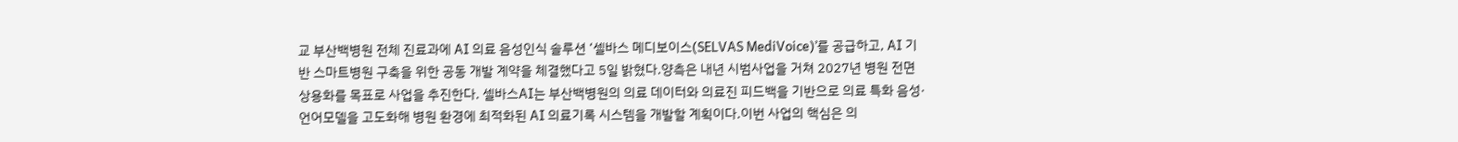교 부산백병원 전체 진료과에 AI 의료 음성인식 솔루션 ‘셀바스 메디보이스(SELVAS MediVoice)’를 공급하고, AI 기반 스마트병원 구축을 위한 공동 개발 계약을 체결했다고 5일 밝혔다.양측은 내년 시범사업을 거쳐 2027년 병원 전면 상용화를 목표로 사업을 추진한다. 셀바스AI는 부산백병원의 의료 데이터와 의료진 피드백을 기반으로 의료 특화 음성·언어모델을 고도화해 병원 환경에 최적화된 AI 의료기록 시스템을 개발할 계획이다.이번 사업의 핵심은 의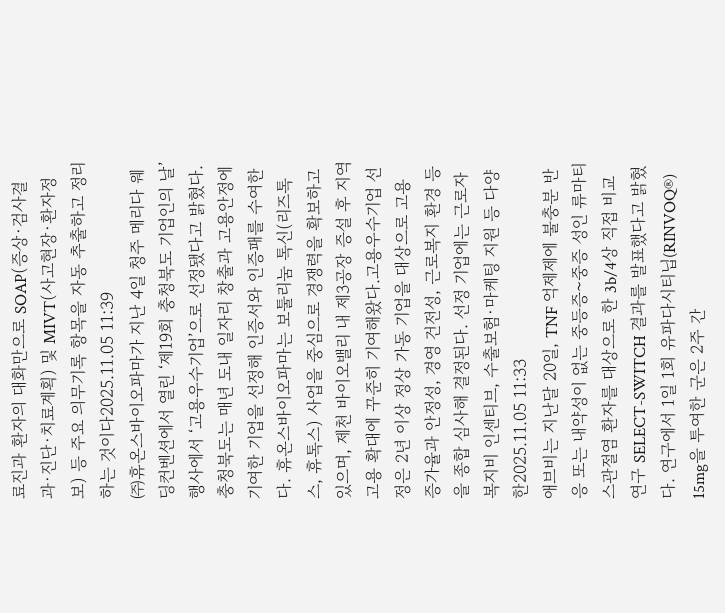료진과 환자의 대화만으로 SOAP(증상·검사결과·진단·치료계획) 및 MIVT(사고현장·환자정보) 등 주요 의무기록 항목을 자동 추출하고 정리하는 것이다2025.11.05 11:39
㈜휴온스바이오파마가 지난 4일 청주 메리다 웨딩컨벤션에서 열린 ‘제19회 충청북도 기업인의 날’ 행사에서 ‘고용우수기업’으로 선정됐다고 밝혔다.충청북도는 매년 도내 일자리 창출과 고용안정에 기여한 기업을 선정해 인증서와 인증패를 수여한다. 휴온스바이오파마는 보툴리눔 톡신(리즈톡스, 휴톡스) 사업을 중심으로 경쟁력을 확보하고 있으며, 제천 바이오밸리 내 제3공장 증설 후 지역 고용 확대에 꾸준히 기여해왔다.고용우수기업 선정은 2년 이상 정상 가동 기업을 대상으로 고용 증가율과 안정성, 경영 건전성, 근로복지 환경 등을 종합 심사해 결정된다. 선정 기업에는 근로자 복지비 인센티브, 수출보험·마케팅 지원 등 다양한2025.11.05 11:33
애브비는 지난달 20일, TNF 억제제에 불충분 반응 또는 내약성이 없는 중등증~중증 성인 류마티스관절염 환자를 대상으로 한 3b/4상 직접 비교 연구 SELECT-SWITCH 결과를 발표했다고 밝혔다. 연구에서 1일 1회 유파다시티닙(RINVOQ®) 15mg을 투여한 군은 2주 간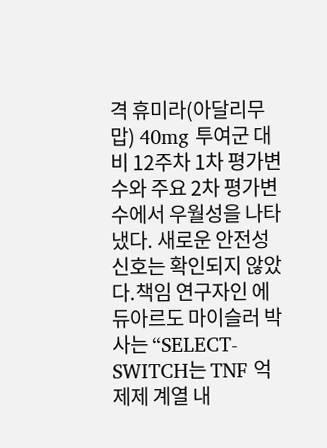격 휴미라(아달리무맙) 40mg 투여군 대비 12주차 1차 평가변수와 주요 2차 평가변수에서 우월성을 나타냈다. 새로운 안전성 신호는 확인되지 않았다.책임 연구자인 에듀아르도 마이슬러 박사는 “SELECT-SWITCH는 TNF 억제제 계열 내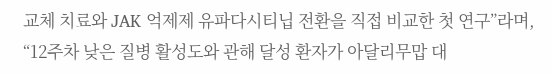교체 치료와 JAK 억제제 유파다시티닙 전환을 직접 비교한 첫 연구”라며, “12주차 낮은 질병 활성도와 관해 달성 환자가 아달리무맙 대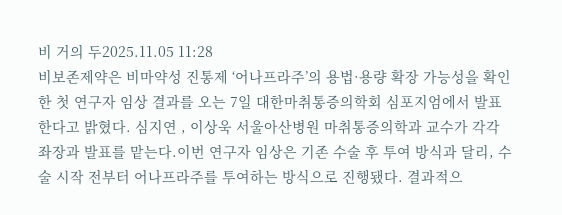비 거의 두2025.11.05 11:28
비보존제약은 비마약성 진통제 ‘어나프라주’의 용법·용량 확장 가능성을 확인한 첫 연구자 임상 결과를 오는 7일 대한마취통증의학회 심포지엄에서 발표한다고 밝혔다. 심지연 , 이상욱 서울아산병원 마취통증의학과 교수가 각각 좌장과 발표를 맡는다.이번 연구자 임상은 기존 수술 후 투여 방식과 달리, 수술 시작 전부터 어나프라주를 투여하는 방식으로 진행됐다. 결과적으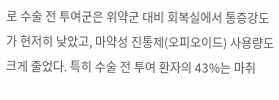로 수술 전 투여군은 위약군 대비 회복실에서 통증강도가 현저히 낮았고, 마약성 진통제(오피오이드) 사용량도 크게 줄었다. 특히 수술 전 투여 환자의 43%는 마취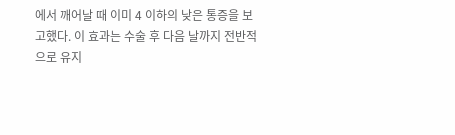에서 깨어날 때 이미 4 이하의 낮은 통증을 보고했다. 이 효과는 수술 후 다음 날까지 전반적으로 유지